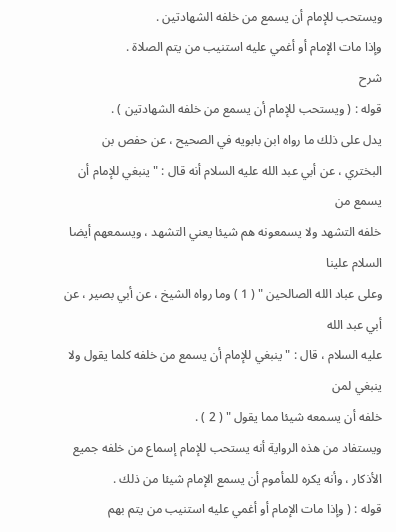ويستحب للإمام أن يسمع من خلفه الشهادتين .
وإذا مات الإمام أو أغمي عليه استنيب من يتم الصلاة .
شرح
قوله : ( ويستحب للإمام أن يسمع من خلفه الشهادتين ) .
يدل على ذلك ما رواه ابن بابويه في الصحيح ، عن حفص بن
البختري ، عن أبي عبد الله عليه السلام أنه قال : " ينبغي للإمام أن يسمع من
خلفه التشهد ولا يسمعونه هم شيئا يعني التشهد ، ويسمعهم أيضا السلام علينا
وعلى عباد الله الصالحين " ( 1 ) وما رواه الشيخ ، عن أبي بصير ، عن أبي عبد الله
عليه السلام ، قال : " ينبغي للإمام أن يسمع من خلفه كلما يقول ولا ينبغي لمن
خلفه أن يسمعه شيئا مما يقول " ( 2 ) .
ويستفاد من هذه الرواية أنه يستحب للإمام إسماع من خلفه جميع
الأذكار ، وأنه يكره للمأموم أن يسمع الإمام شيئا من ذلك .
قوله : ( وإذا مات الإمام أو أغمي عليه استنيب من يتم بهم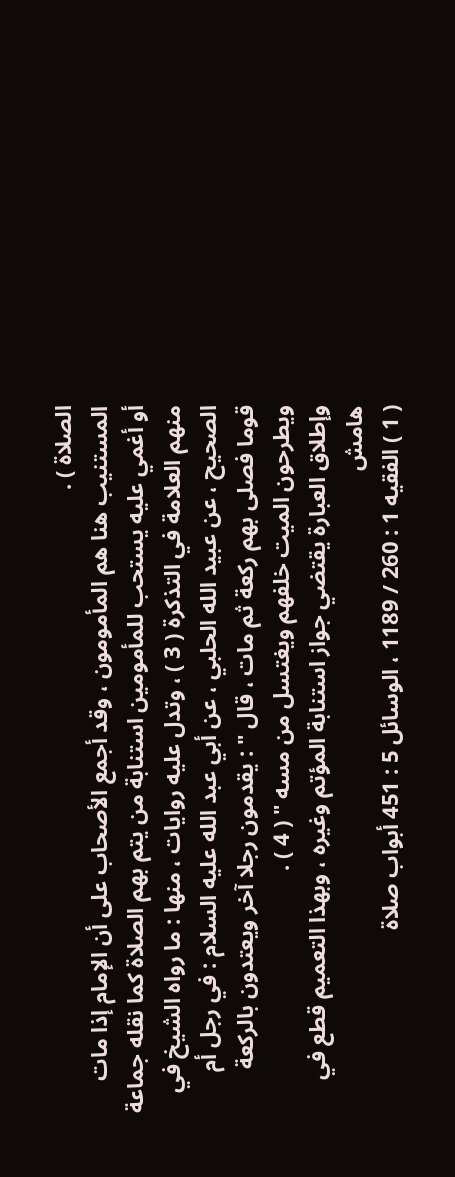الصلاة ) .
المستنيب هنا هم المأمومون ، وقد أجمع الأصحاب على أن الإمام إذا مات
أو أغمي عليه يستحب للمأمومين استنابة من يتم بهم الصلاة كما نقله جماعة
منهم العلامة في التذكرة ( 3 ) ، وتدل عليه روايات ، منها : ما رواه الشيخ في
الصحيح ، عن عبيد الله الحلبي ، عن أبي عبد الله عليه السلام : في رجل أم
قوما فصلى بهم ركعة ثم مات ، قال " : يقدمون رجلا آخر ويعتدون بالركعة
ويطرحون الميت خلفهم ويغتسل من مسه " ( 4 ) .
وإطلاق العبارة يقتضي جواز استنابة المؤتم وغيره ، وبهذا التعميم قطع في
هامش
( 1 ) الفقيه 1 : 260 / 1189 ، الوسائل 5 : 451 أبواب صلاة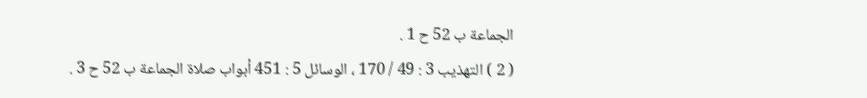الجماعة ب 52 ح 1 .
( 2 ) التهذيب 3 : 49 / 170 ، الوسائل 5 : 451 أبواب صلاة الجماعة ب 52 ح 3 .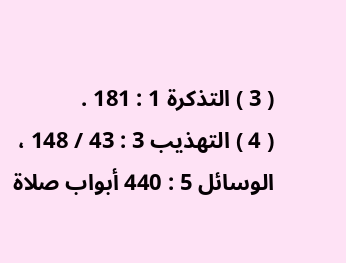( 3 ) التذكرة 1 : 181 .
( 4 ) التهذيب 3 : 43 / 148 ، الوسائل 5 : 440 أبواب صلاة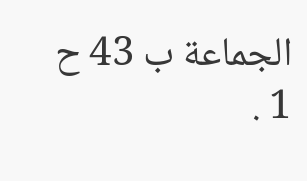الجماعة ب 43 ح 1 .